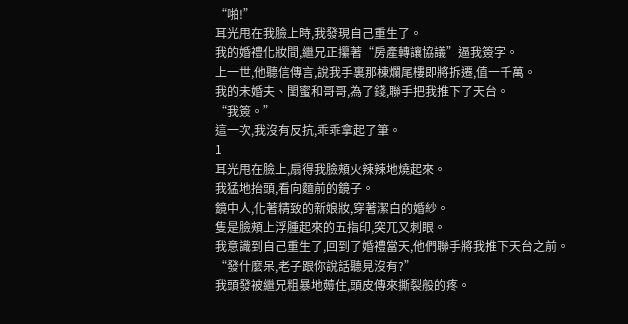“啪!”
耳光甩在我臉上時,我發現自己重生了。
我的婚禮化妝間,繼兄正攥著“房產轉讓協議”逼我簽字。
上一世,他聽信傳言,說我手裏那棟爛尾樓即將拆遷,值一千萬。
我的未婚夫、閨蜜和哥哥,為了錢,聯手把我推下了天台。
“我簽。”
這一次,我沒有反抗,乖乖拿起了筆。
1
耳光甩在臉上,扇得我臉頰火辣辣地燒起來。
我猛地抬頭,看向麵前的鏡子。
鏡中人,化著精致的新娘妝,穿著潔白的婚紗。
隻是臉頰上浮腫起來的五指印,突兀又刺眼。
我意識到自己重生了,回到了婚禮當天,他們聯手將我推下天台之前。
“發什麼呆,老子跟你說話聽見沒有?”
我頭發被繼兄粗暴地薅住,頭皮傳來撕裂般的疼。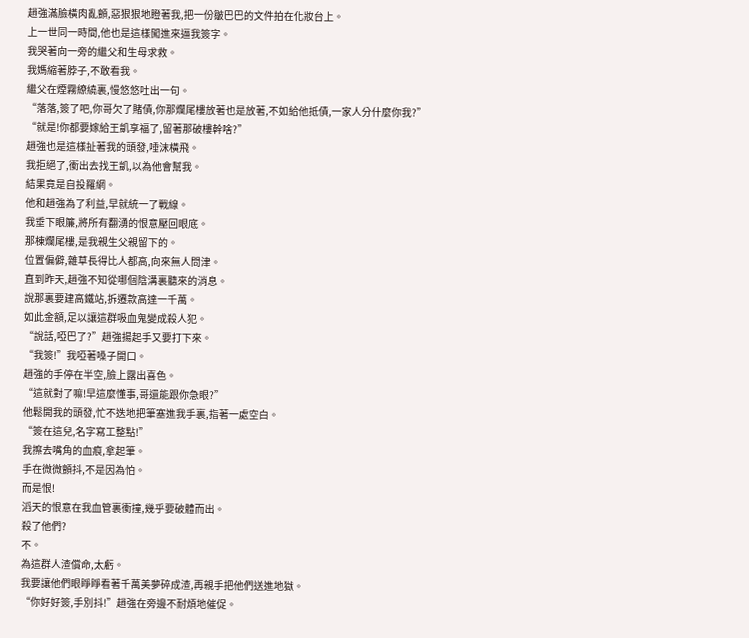趙強滿臉橫肉亂顫,惡狠狠地瞪著我,把一份皺巴巴的文件拍在化妝台上。
上一世同一時間,他也是這樣闖進來逼我簽字。
我哭著向一旁的繼父和生母求救。
我媽縮著脖子,不敢看我。
繼父在煙霧繚繞裏,慢悠悠吐出一句。
“落落,簽了吧,你哥欠了賭債,你那爛尾樓放著也是放著,不如給他抵債,一家人分什麼你我?”
“就是!你都要嫁給王凱享福了,留著那破樓幹啥?”
趙強也是這樣扯著我的頭發,唾沫橫飛。
我拒絕了,衝出去找王凱,以為他會幫我。
結果竟是自投羅網。
他和趙強為了利益,早就統一了戰線。
我垂下眼簾,將所有翻湧的恨意壓回眼底。
那棟爛尾樓,是我親生父親留下的。
位置偏僻,雜草長得比人都高,向來無人問津。
直到昨天,趙強不知從哪個陰溝裏聽來的消息。
說那裏要建高鐵站,拆遷款高達一千萬。
如此金額,足以讓這群吸血鬼變成殺人犯。
“說話,啞巴了?”趙強揚起手又要打下來。
“我簽!”我啞著嗓子開口。
趙強的手停在半空,臉上露出喜色。
“這就對了嘛!早這麼懂事,哥還能跟你急眼?”
他鬆開我的頭發,忙不迭地把筆塞進我手裏,指著一處空白。
“簽在這兒,名字寫工整點!”
我擦去嘴角的血痕,拿起筆。
手在微微顫抖,不是因為怕。
而是恨!
滔天的恨意在我血管裏衝撞,幾乎要破體而出。
殺了他們?
不。
為這群人渣償命,太虧。
我要讓他們眼睜睜看著千萬美夢碎成渣,再親手把他們送進地獄。
“你好好簽,手別抖!”趙強在旁邊不耐煩地催促。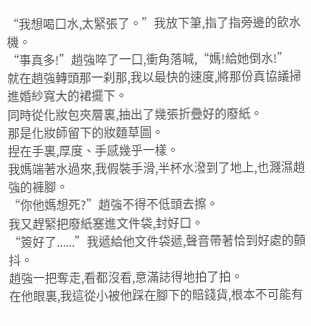“我想喝口水,太緊張了。”我放下筆,指了指旁邊的飲水機。
“事真多!”趙強啐了一口,衝角落喊,“媽!給她倒水!”
就在趙強轉頭那一刹那,我以最快的速度,將那份真協議掃進婚紗寬大的裙擺下。
同時從化妝包夾層裏,抽出了幾張折疊好的廢紙。
那是化妝師留下的妝麵草圖。
捏在手裏,厚度、手感幾乎一樣。
我媽端著水過來,我假裝手滑,半杯水潑到了地上,也濺濕趙強的褲腳。
“你他媽想死?”趙強不得不低頭去擦。
我又趕緊把廢紙塞進文件袋,封好口。
“簽好了......”我遞給他文件袋遞,聲音帶著恰到好處的顫抖。
趙強一把奪走,看都沒看,意滿誌得地拍了拍。
在他眼裏,我這從小被他踩在腳下的賠錢貨,根本不可能有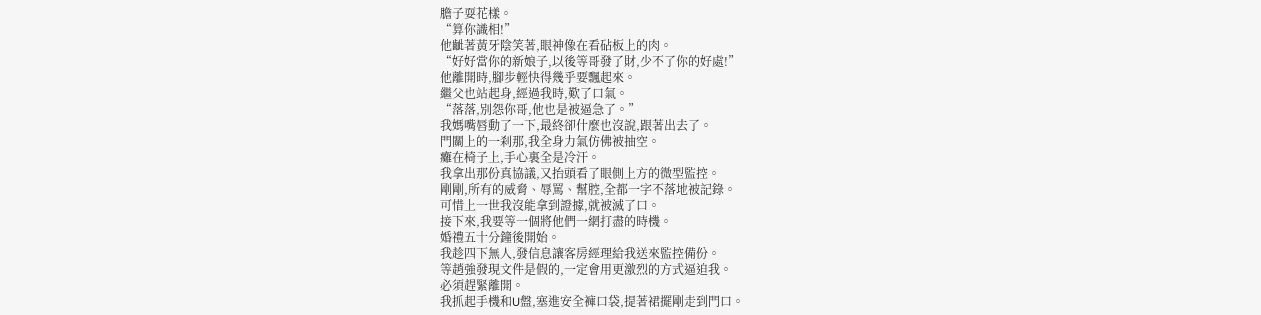膽子耍花樣。
“算你識相!”
他齜著黃牙陰笑著,眼神像在看砧板上的肉。
“好好當你的新娘子,以後等哥發了財,少不了你的好處!”
他離開時,腳步輕快得幾乎要飄起來。
繼父也站起身,經過我時,歎了口氣。
“落落,別怨你哥,他也是被逼急了。”
我媽嘴唇動了一下,最終卻什麼也沒說,跟著出去了。
門關上的一刹那,我全身力氣仿佛被抽空。
癱在椅子上,手心裏全是冷汗。
我拿出那份真協議,又抬頭看了眼側上方的微型監控。
剛剛,所有的威脅、辱罵、幫腔,全都一字不落地被記錄。
可惜上一世我沒能拿到證據,就被滅了口。
接下來,我要等一個將他們一網打盡的時機。
婚禮五十分鐘後開始。
我趁四下無人,發信息讓客房經理給我送來監控備份。
等趙強發現文件是假的,一定會用更激烈的方式逼迫我。
必須趕緊離開。
我抓起手機和U盤,塞進安全褲口袋,提著裙擺剛走到門口。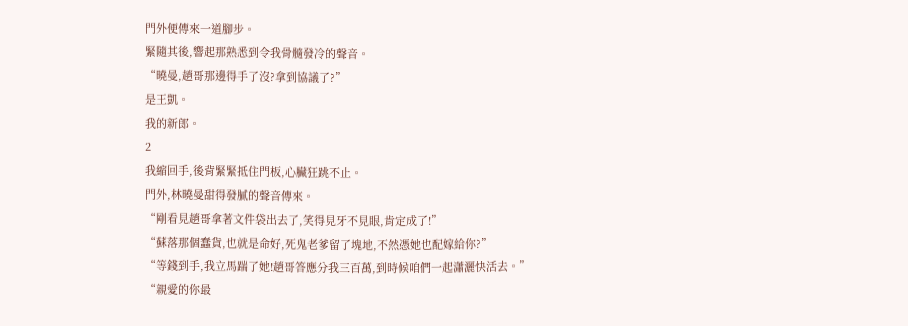門外便傳來一道腳步。
緊隨其後,響起那熟悉到令我骨髓發冷的聲音。
“曉曼,趙哥那邊得手了沒?拿到協議了?”
是王凱。
我的新郎。
2
我縮回手,後背緊緊抵住門板,心臟狂跳不止。
門外,林曉曼甜得發膩的聲音傳來。
“剛看見趙哥拿著文件袋出去了,笑得見牙不見眼,肯定成了!”
“蘇落那個蠢貨,也就是命好,死鬼老爹留了塊地,不然憑她也配嫁給你?”
“等錢到手,我立馬踹了她!趙哥答應分我三百萬,到時候咱們一起瀟灑快活去。”
“親愛的你最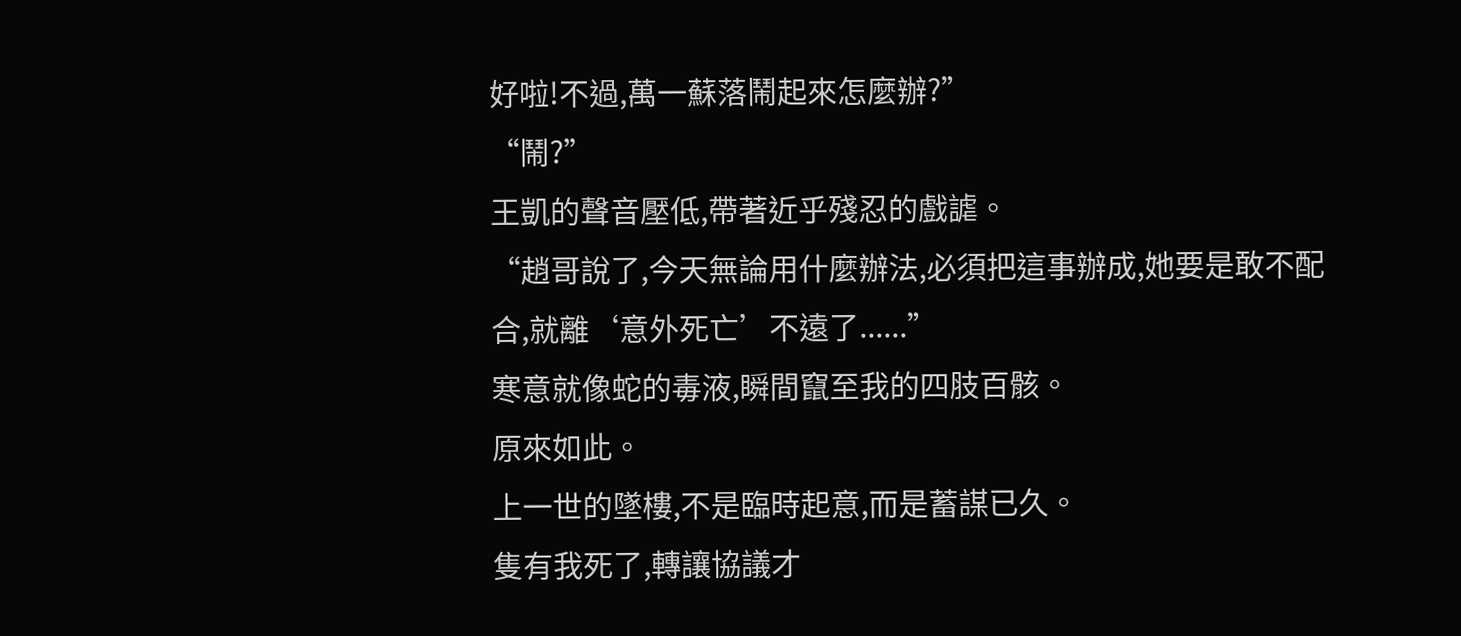好啦!不過,萬一蘇落鬧起來怎麼辦?”
“鬧?”
王凱的聲音壓低,帶著近乎殘忍的戲謔。
“趙哥說了,今天無論用什麼辦法,必須把這事辦成,她要是敢不配合,就離‘意外死亡’不遠了......”
寒意就像蛇的毒液,瞬間竄至我的四肢百骸。
原來如此。
上一世的墜樓,不是臨時起意,而是蓄謀已久。
隻有我死了,轉讓協議才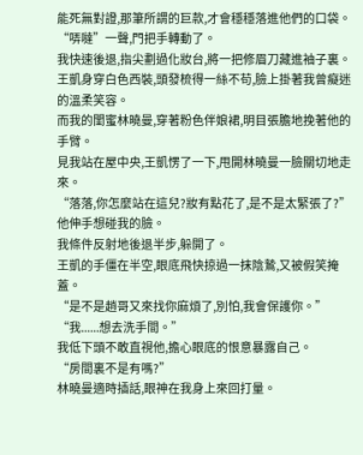能死無對證,那筆所謂的巨款,才會穩穩落進他們的口袋。
“哢噠”一聲,門把手轉動了。
我快速後退,指尖劃過化妝台,將一把修眉刀藏進袖子裏。
王凱身穿白色西裝,頭發梳得一絲不苟,臉上掛著我曾癡迷的溫柔笑容。
而我的閨蜜林曉曼,穿著粉色伴娘裙,明目張膽地挽著他的手臂。
見我站在屋中央,王凱愣了一下,甩開林曉曼一臉關切地走來。
“落落,你怎麼站在這兒?妝有點花了,是不是太緊張了?”
他伸手想碰我的臉。
我條件反射地後退半步,躲開了。
王凱的手僵在半空,眼底飛快掠過一抹陰鷙,又被假笑掩蓋。
“是不是趙哥又來找你麻煩了,別怕,我會保護你。”
“我......想去洗手間。”
我低下頭不敢直視他,擔心眼底的恨意暴露自己。
“房間裏不是有嗎?”
林曉曼適時插話,眼神在我身上來回打量。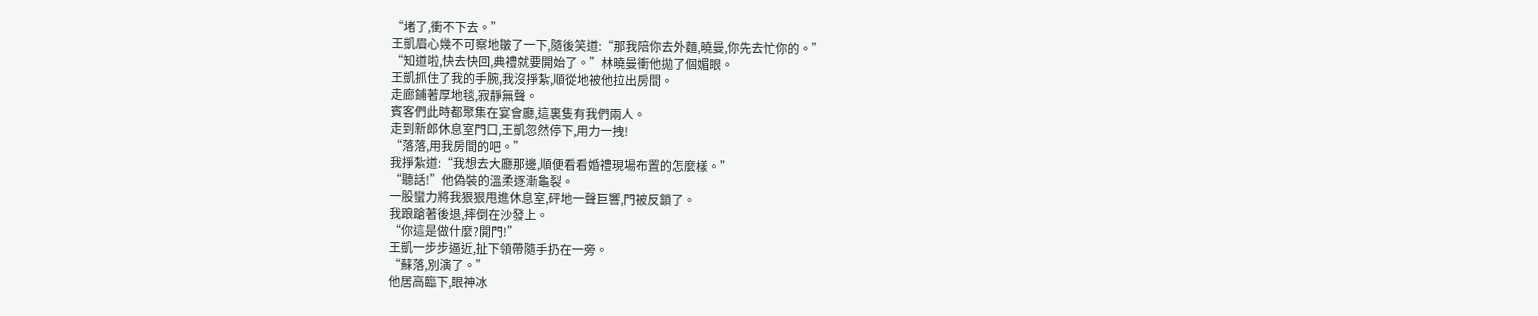“堵了,衝不下去。”
王凱眉心幾不可察地皺了一下,隨後笑道:“那我陪你去外麵,曉曼,你先去忙你的。”
“知道啦,快去快回,典禮就要開始了。”林曉曼衝他拋了個媚眼。
王凱抓住了我的手腕,我沒掙紮,順從地被他拉出房間。
走廊鋪著厚地毯,寂靜無聲。
賓客們此時都聚集在宴會廳,這裏隻有我們兩人。
走到新郎休息室門口,王凱忽然停下,用力一拽!
“落落,用我房間的吧。”
我掙紮道:“我想去大廳那邊,順便看看婚禮現場布置的怎麼樣。”
“聽話!”他偽裝的溫柔逐漸龜裂。
一股蠻力將我狠狠甩進休息室,砰地一聲巨響,門被反鎖了。
我踉蹌著後退,摔倒在沙發上。
“你這是做什麼?開門!”
王凱一步步逼近,扯下領帶隨手扔在一旁。
“蘇落,別演了。”
他居高臨下,眼神冰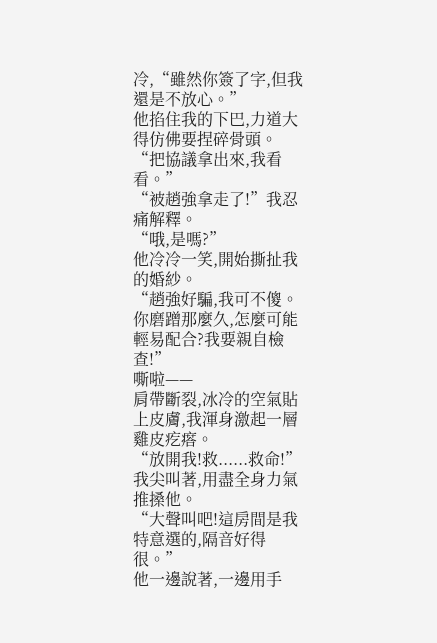冷,“雖然你簽了字,但我還是不放心。”
他掐住我的下巴,力道大得仿佛要捏碎骨頭。
“把協議拿出來,我看看。”
“被趙強拿走了!”我忍痛解釋。
“哦,是嗎?”
他冷冷一笑,開始撕扯我的婚紗。
“趙強好騙,我可不傻。你磨蹭那麼久,怎麼可能輕易配合?我要親自檢查!”
嘶啦——
肩帶斷裂,冰冷的空氣貼上皮膚,我渾身激起一層雞皮疙瘩。
“放開我!救......救命!”
我尖叫著,用盡全身力氣推搡他。
“大聲叫吧!這房間是我特意選的,隔音好得很。”
他一邊說著,一邊用手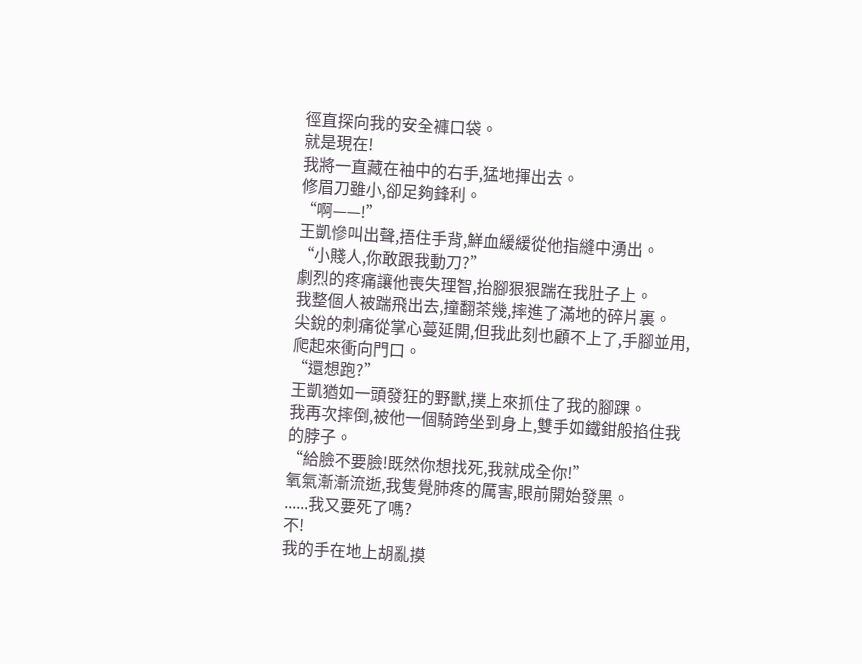徑直探向我的安全褲口袋。
就是現在!
我將一直藏在袖中的右手,猛地揮出去。
修眉刀雖小,卻足夠鋒利。
“啊——!”
王凱慘叫出聲,捂住手背,鮮血緩緩從他指縫中湧出。
“小賤人,你敢跟我動刀?”
劇烈的疼痛讓他喪失理智,抬腳狠狠踹在我肚子上。
我整個人被踹飛出去,撞翻茶幾,摔進了滿地的碎片裏。
尖銳的刺痛從掌心蔓延開,但我此刻也顧不上了,手腳並用,爬起來衝向門口。
“還想跑?”
王凱猶如一頭發狂的野獸,撲上來抓住了我的腳踝。
我再次摔倒,被他一個騎跨坐到身上,雙手如鐵鉗般掐住我的脖子。
“給臉不要臉!既然你想找死,我就成全你!”
氧氣漸漸流逝,我隻覺肺疼的厲害,眼前開始發黑。
......我又要死了嗎?
不!
我的手在地上胡亂摸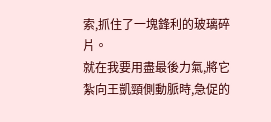索,抓住了一塊鋒利的玻璃碎片。
就在我要用盡最後力氣,將它紮向王凱頸側動脈時,急促的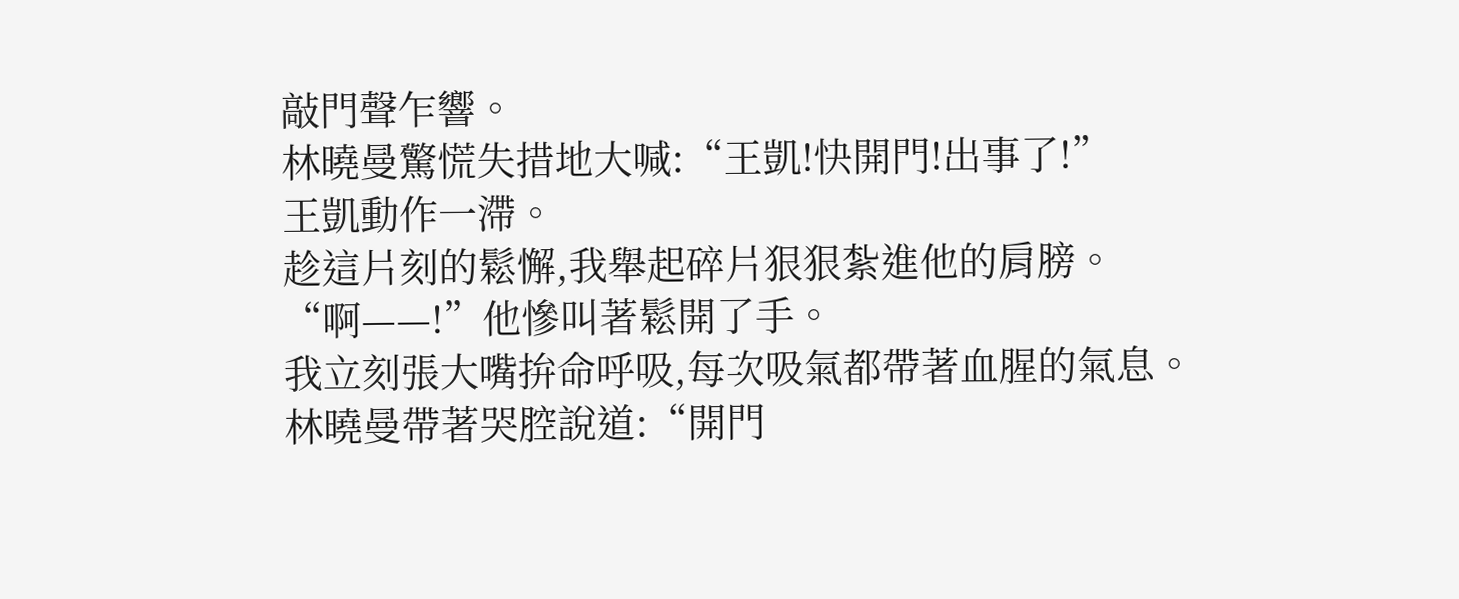敲門聲乍響。
林曉曼驚慌失措地大喊:“王凱!快開門!出事了!”
王凱動作一滯。
趁這片刻的鬆懈,我舉起碎片狠狠紮進他的肩膀。
“啊——!”他慘叫著鬆開了手。
我立刻張大嘴拚命呼吸,每次吸氣都帶著血腥的氣息。
林曉曼帶著哭腔說道:“開門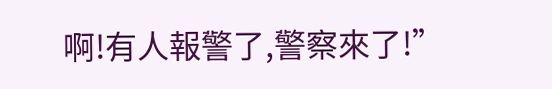啊!有人報警了,警察來了!”